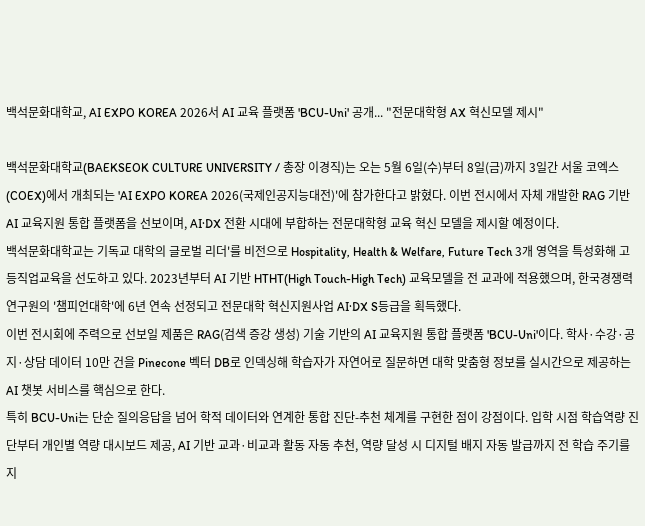백석문화대학교, AI EXPO KOREA 2026서 AI 교육 플랫폼 'BCU-Uni' 공개... "전문대학형 AX 혁신모델 제시"

백석문화대학교(BAEKSEOK CULTURE UNIVERSITY / 총장 이경직)는 오는 5월 6일(수)부터 8일(금)까지 3일간 서울 코엑스(COEX)에서 개최되는 'AI EXPO KOREA 2026(국제인공지능대전)'에 참가한다고 밝혔다. 이번 전시에서 자체 개발한 RAG 기반 AI 교육지원 통합 플랫폼을 선보이며, AI·DX 전환 시대에 부합하는 전문대학형 교육 혁신 모델을 제시할 예정이다.
백석문화대학교는 기독교 대학의 글로벌 리더'를 비전으로 Hospitality, Health & Welfare, Future Tech 3개 영역을 특성화해 고등직업교육을 선도하고 있다. 2023년부터 AI 기반 HTHT(High Touch-High Tech) 교육모델을 전 교과에 적용했으며, 한국경쟁력연구원의 '챔피언대학'에 6년 연속 선정되고 전문대학 혁신지원사업 AI·DX S등급을 획득했다.
이번 전시회에 주력으로 선보일 제품은 RAG(검색 증강 생성) 기술 기반의 AI 교육지원 통합 플랫폼 'BCU-Uni'이다. 학사·수강·공지·상담 데이터 10만 건을 Pinecone 벡터 DB로 인덱싱해 학습자가 자연어로 질문하면 대학 맞춤형 정보를 실시간으로 제공하는 AI 챗봇 서비스를 핵심으로 한다.
특히 BCU-Uni는 단순 질의응답을 넘어 학적 데이터와 연계한 통합 진단-추천 체계를 구현한 점이 강점이다. 입학 시점 학습역량 진단부터 개인별 역량 대시보드 제공, AI 기반 교과·비교과 활동 자동 추천, 역량 달성 시 디지털 배지 자동 발급까지 전 학습 주기를 지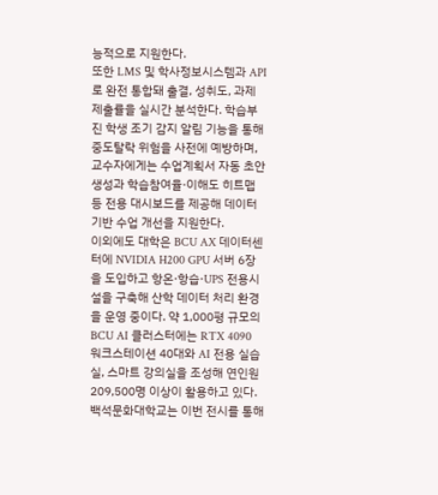능적으로 지원한다.
또한 LMS 및 학사정보시스템과 API로 완전 통합돼 출결, 성취도, 과제 제출률을 실시간 분석한다. 학습부진 학생 조기 감지 알림 기능을 통해 중도탈락 위험을 사전에 예방하며, 교수자에게는 수업계획서 자동 초안 생성과 학습참여율·이해도 히트맵 등 전용 대시보드를 제공해 데이터 기반 수업 개선을 지원한다.
이외에도 대학은 BCU AX 데이터센터에 NVIDIA H200 GPU 서버 6장을 도입하고 항온·항습·UPS 전용시설을 구축해 산학 데이터 처리 환경을 운영 중이다. 약 1,000평 규모의 BCU AI 클러스터에는 RTX 4090 워크스테이션 40대와 AI 전용 실습실, 스마트 강의실을 조성해 연인원 209,500명 이상이 활용하고 있다.
백석문화대학교는 이번 전시를 통해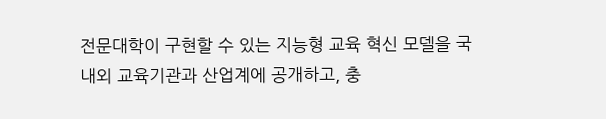전문대학이 구현할 수 있는 지능형 교육 혁신 모델을 국내외 교육기관과 산업계에 공개하고, 충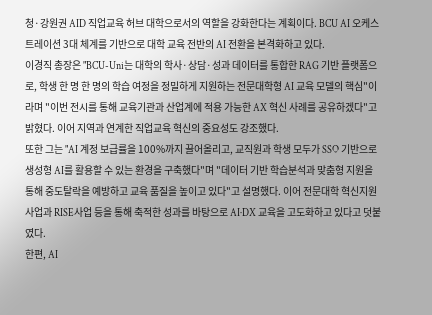청·강원권 AID 직업교육 허브 대학으로서의 역할을 강화한다는 계획이다. BCU AI 오케스트레이션 3대 체계를 기반으로 대학 교육 전반의 AI 전환을 본격화하고 있다.
이경직 총장은 "BCU-Uni는 대학의 학사·상담·성과 데이터를 통합한 RAG 기반 플랫폼으로, 학생 한 명 한 명의 학습 여정을 정밀하게 지원하는 전문대학형 AI 교육 모델의 핵심"이라며 "이번 전시를 통해 교육기관과 산업계에 적용 가능한 AX 혁신 사례를 공유하겠다"고 밝혔다. 이어 지역과 연계한 직업교육 혁신의 중요성도 강조했다.
또한 그는 "AI 계정 보급률을 100%까지 끌어올리고, 교직원과 학생 모두가 SSO 기반으로 생성형 AI를 활용할 수 있는 환경을 구축했다"며 "데이터 기반 학습분석과 맞춤형 지원을 통해 중도탈락을 예방하고 교육 품질을 높이고 있다"고 설명했다. 이어 전문대학 혁신지원사업과 RISE사업 등을 통해 축적한 성과를 바탕으로 AI·DX 교육을 고도화하고 있다고 덧붙였다.
한편, AI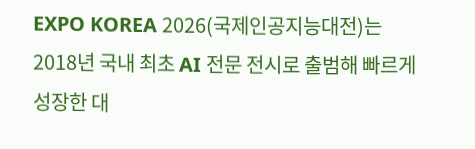EXPO KOREA 2026(국제인공지능대전)는 2018년 국내 최초 AI 전문 전시로 출범해 빠르게 성장한 대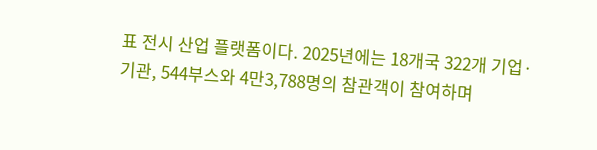표 전시 산업 플랫폼이다. 2025년에는 18개국 322개 기업·기관, 544부스와 4만3,788명의 참관객이 참여하며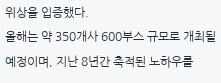위상을 입증했다.
올해는 약 350개사 600부스 규모로 개최될 예정이며, 지난 8년간 축적된 노하우를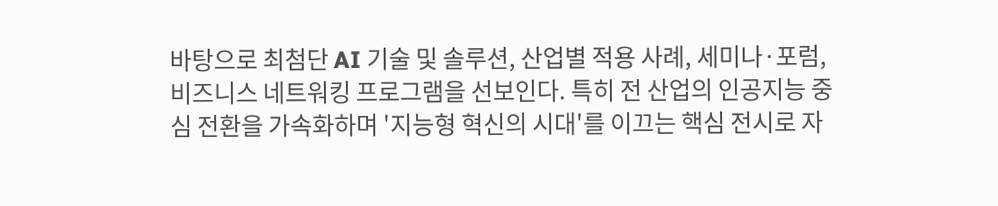바탕으로 최첨단 AI 기술 및 솔루션, 산업별 적용 사례, 세미나·포럼, 비즈니스 네트워킹 프로그램을 선보인다. 특히 전 산업의 인공지능 중심 전환을 가속화하며 '지능형 혁신의 시대'를 이끄는 핵심 전시로 자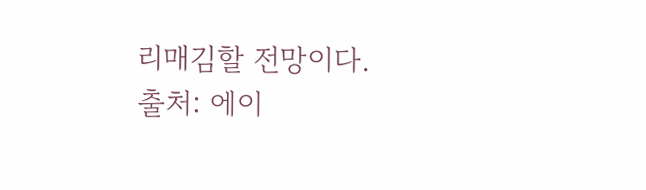리매김할 전망이다.
출처: 에이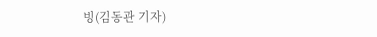빙(김동관 기자)